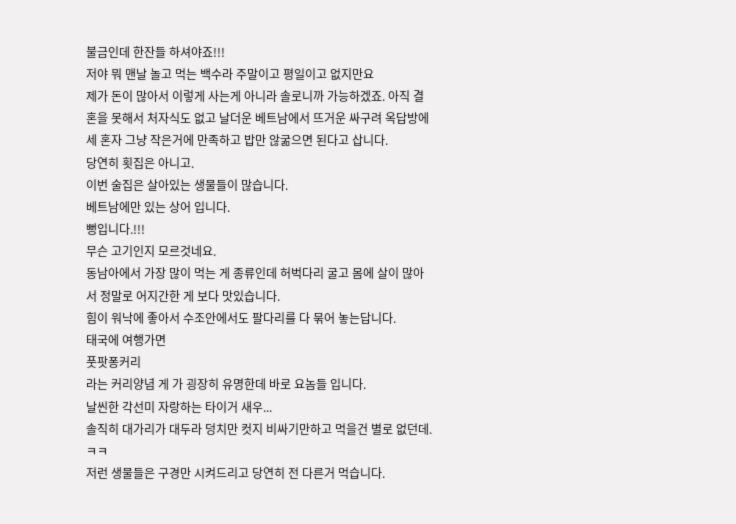불금인데 한잔들 하셔야죠!!!
저야 뭐 맨날 놀고 먹는 백수라 주말이고 평일이고 없지만요
제가 돈이 많아서 이렇게 사는게 아니라 솔로니까 가능하겠죠. 아직 결혼을 못해서 처자식도 없고 날더운 베트남에서 뜨거운 싸구려 옥답방에세 혼자 그냥 작은거에 만족하고 밥만 않굶으면 된다고 삽니다.
당연히 횟집은 아니고.
이번 술집은 살아있는 생물들이 많습니다.
베트남에만 있는 상어 입니다.
뻥입니다.!!!
무슨 고기인지 모르것네요.
동남아에서 가장 많이 먹는 게 종류인데 허벅다리 굴고 몸에 살이 많아서 정말로 어지간한 게 보다 맛있습니다.
힘이 워낙에 좋아서 수조안에서도 팔다리를 다 묶어 놓는답니다.
태국에 여행가면
풋팟퐁커리
라는 커리양념 게 가 굉장히 유명한데 바로 요놈들 입니다.
날씬한 각선미 자랑하는 타이거 새우...
솔직히 대가리가 대두라 덩치만 컷지 비싸기만하고 먹을건 별로 없던데.
ㅋㅋ
저런 생물들은 구경만 시켜드리고 당연히 전 다른거 먹습니다.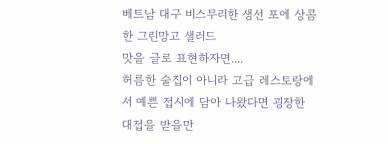베트남 대구 비스무리한 생선 포에 상콤한 그린망고 샐러드
맛을 글로 표현하자면....
허름한 술집이 아니라 고급 레스토랑에서 예쁜 접시에 담아 나왔다면 굉장한 대접을 받을만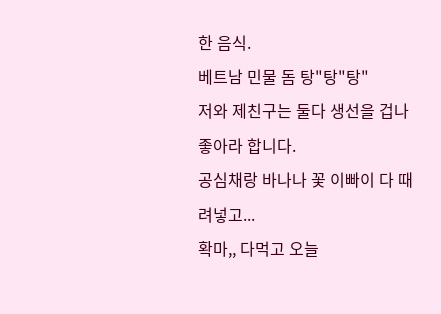한 음식.
베트남 민물 돔 탕"탕"탕"
저와 제친구는 둘다 생선을 겁나 좋아라 합니다.
공심채랑 바나나 꽃 이빠이 다 때려넣고...
확마,, 다먹고 오늘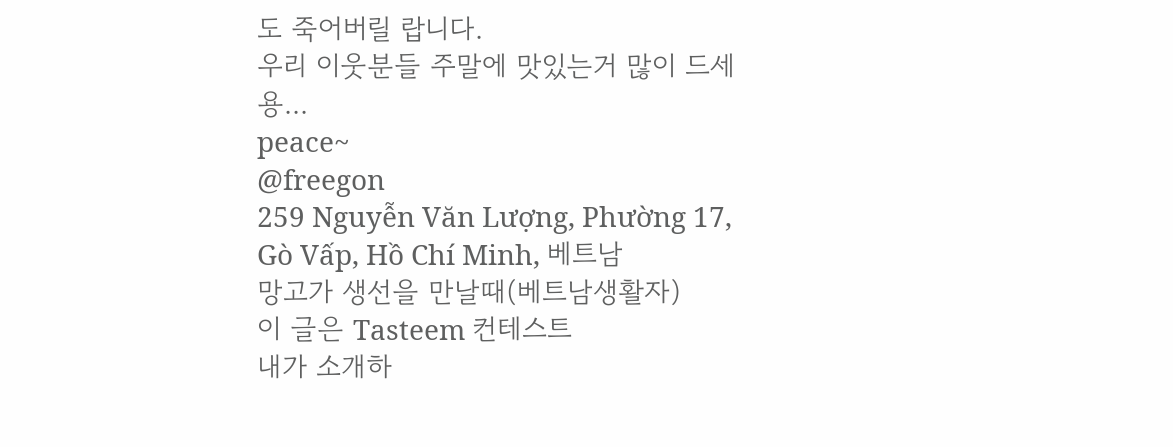도 죽어버릴 랍니다.
우리 이웃분들 주말에 맛있는거 많이 드세용...
peace~
@freegon
259 Nguyễn Văn Lượng, Phường 17, Gò Vấp, Hồ Chí Minh, 베트남
망고가 생선을 만날때(베트남생활자)
이 글은 Tasteem 컨테스트
내가 소개하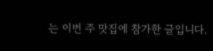는 이번 주 맛집에 참가한 글입니다.